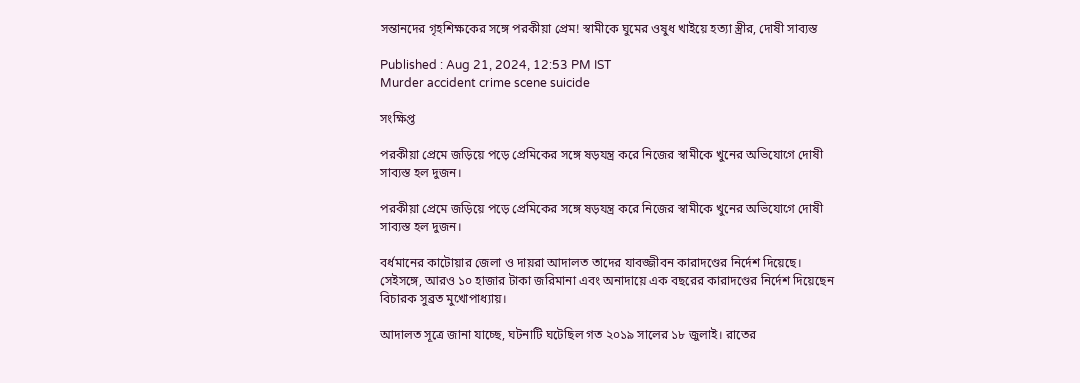সন্তানদের গৃহশিক্ষকের সঙ্গে পরকীয়া প্রেম! স্বামীকে ঘুমের ওষুধ খাইয়ে হত্যা স্ত্রীর, দোষী সাব্যস্ত

Published : Aug 21, 2024, 12:53 PM IST
Murder accident crime scene suicide

সংক্ষিপ্ত

পরকীয়া প্রেমে জড়িয়ে পড়ে প্রেমিকের সঙ্গে ষড়যন্ত্র করে নিজের স্বামীকে খুনের অভিযোগে দোষী সাব্যস্ত হল দুজন।

পরকীয়া প্রেমে জড়িয়ে পড়ে প্রেমিকের সঙ্গে ষড়যন্ত্র করে নিজের স্বামীকে খুনের অভিযোগে দোষী সাব্যস্ত হল দুজন।

বর্ধমানের কাটোয়ার জেলা ও দায়রা আদালত তাদের যাবজ্জীবন কারাদণ্ডের নির্দেশ দিয়েছে। সেইসঙ্গে, আরও ১০ হাজার টাকা জরিমানা এবং অনাদায়ে এক বছরের কারাদণ্ডের নির্দেশ দিয়েছেন বিচারক সুব্রত মুখোপাধ্যায়।

আদালত সূত্রে জানা যাচ্ছে, ঘটনাটি ঘটেছিল গত ২০১৯ সালের ১৮ জুলাই। রাতের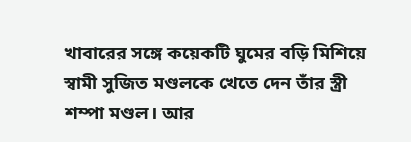খাবারের সঙ্গে কয়েকটি ঘুমের বড়ি মিশিয়ে স্বামী সুজিত মণ্ডলকে খেতে দেন তাঁর স্ত্রী শম্পা মণ্ডল। আর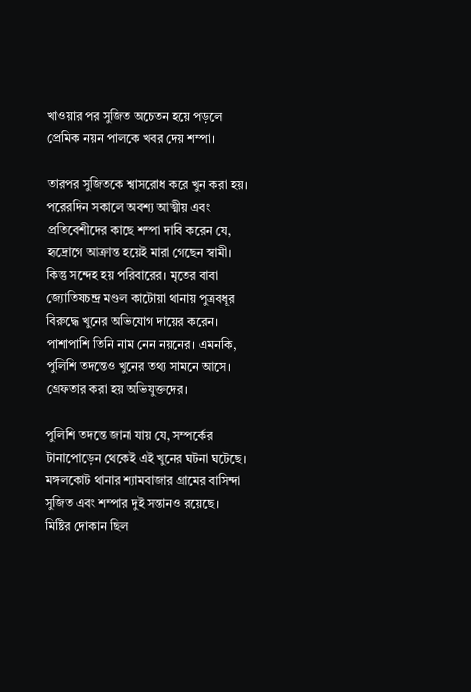খাওয়ার পর সুজিত অচেতন হয়ে পড়লে প্রেমিক নয়ন পালকে খবর দেয় শম্পা।

তারপর সুজিতকে শ্বাসরোধ করে খুন করা হয়। পরেরদিন সকালে অবশ্য আত্মীয় এবং প্রতিবেশীদের কাছে শম্পা দাবি করেন যে, হৃদ্রোগে আক্রান্ত হয়েই মারা গেছেন স্বামী। কিন্তু সন্দেহ হয় পরিবারের। মৃতের বাবা জ্যোতিষচন্দ্র মণ্ডল কাটোয়া থানায় পুত্রবধূর বিরুদ্ধে খুনের অভিযোগ দায়ের করেন। পাশাপাশি তিনি নাম নেন নয়নের। এমনকি, পুলিশি তদন্তেও খুনের তথ্য সামনে আসে। গ্রেফতার করা হয় অভিযুক্তদের।

পুলিশি তদন্তে জানা যায় যে, সম্পর্কের টানাপোড়েন থেকেই এই খুনের ঘটনা ঘটেছে। মঙ্গলকোট থানার শ্যামবাজার গ্রামের বাসিন্দা সুজিত এবং শম্পার দুই সন্তানও রয়েছে। মিষ্টির দোকান ছিল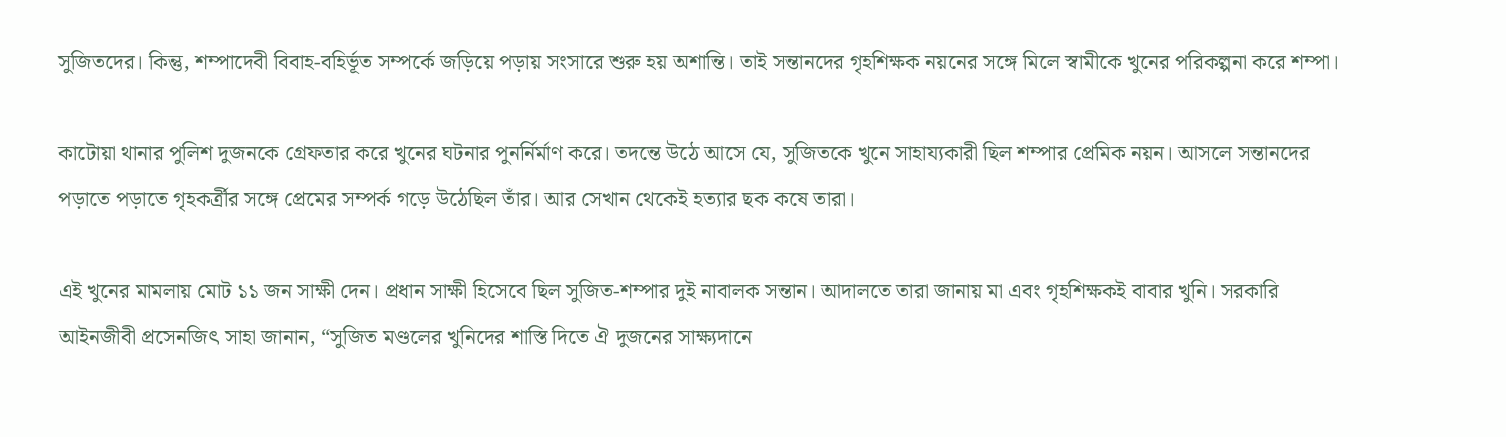সুজিতদের। কিন্তু, শম্পাদেবী বিবাহ-বহির্ভূত সম্পর্কে জড়িয়ে পড়ায় সংসারে শুরু হয় অশান্তি। তাই সন্তানদের গৃহশিক্ষক নয়নের সঙ্গে মিলে স্বামীকে খুনের পরিকল্পনা করে শম্পা।

কাটোয়া থানার পুলিশ দুজনকে গ্রেফতার করে খুনের ঘটনার পুনর্নির্মাণ করে। তদন্তে উঠে আসে যে, সুজিতকে খুনে সাহায্যকারী ছিল শম্পার প্রেমিক নয়ন। আসলে সন্তানদের পড়াতে পড়াতে গৃহকর্ত্রীর সঙ্গে প্রেমের সম্পর্ক গড়ে উঠেছিল তাঁর। আর সেখান থেকেই হত্যার ছক কষে তারা।

এই খুনের মামলায় মোট ১১ জন সাক্ষী দেন। প্রধান সাক্ষী হিসেবে ছিল সুজিত-শম্পার দুই নাবালক সন্তান। আদালতে তারা জানায় মা এবং গৃহশিক্ষকই বাবার খুনি। সরকারি আইনজীবী প্রসেনজিৎ সাহা জানান, “সুজিত মণ্ডলের খুনিদের শাস্তি দিতে ঐ দুজনের সাক্ষ্যদানে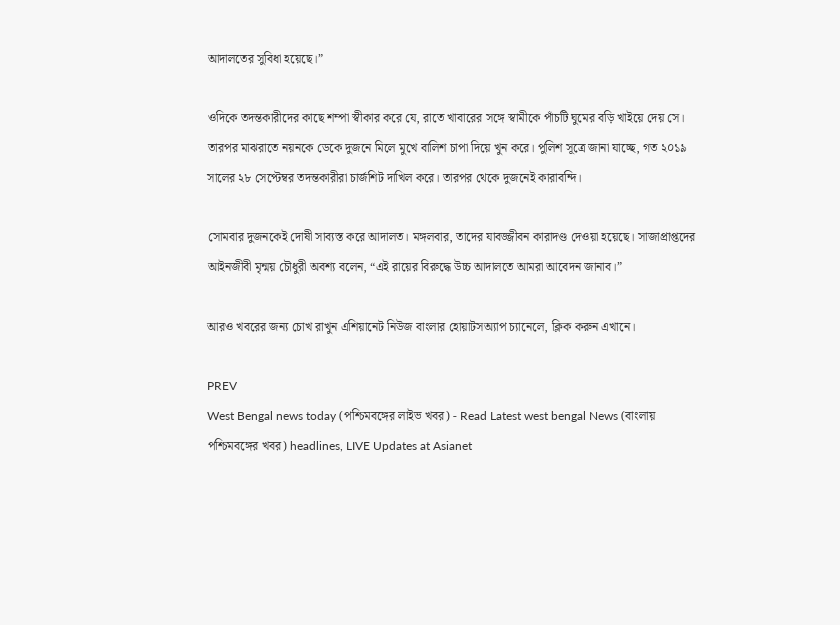আদালতের সুবিধা হয়েছে।”

ওদিকে তদন্তকারীদের কাছে শম্পা স্বীকার করে যে, রাতে খাবারের সঙ্গে স্বামীকে পাঁচটি ঘুমের বড়ি খাইয়ে দেয় সে। তারপর মাঝরাতে নয়নকে ডেকে দুজনে মিলে মুখে বালিশ চাপা দিয়ে খুন করে। পুলিশ সূত্রে জানা যাচ্ছে, গত ২০১৯ সালের ২৮ সেপ্টেম্বর তদন্তকারীরা চার্জশিট দাখিল করে। তারপর থেকে দুজনেই কারাবন্দি।

সোমবার দুজনকেই দোষী সাব্যস্ত করে আদালত। মঙ্গলবার, তাদের যাবজ্জীবন কারাদণ্ড দেওয়া হয়েছে। সাজাপ্রাপ্তদের আইনজীবী মৃন্ময় চৌধুরী অবশ্য বলেন, “এই রায়ের বিরুদ্ধে উচ্চ আদালতে আমরা আবেদন জানাব।”

আরও খবরের জন্য চোখ রাখুন এশিয়ানেট নিউজ বাংলার হোয়াটসঅ্যাপ চ্যানেলে, ক্লিক করুন এখানে।

PREV
West Bengal news today (পশ্চিমবঙ্গের লাইভ খবর) - Read Latest west bengal News (বাংলায় পশ্চিমবঙ্গের খবর) headlines, LIVE Updates at Asianet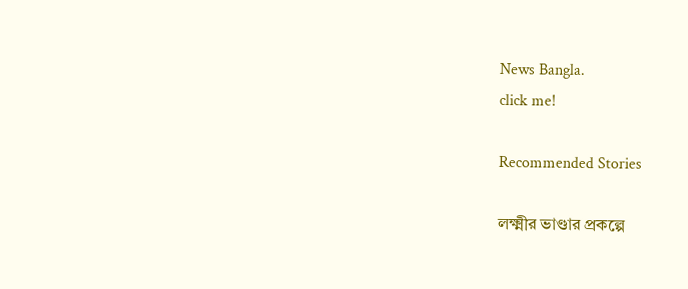News Bangla.
click me!

Recommended Stories

লক্ষ্মীর ভাণ্ডার প্রকল্পে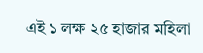এই ১ লক্ষ ২৫ হাজার মহিলা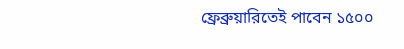ফ্রেব্রুয়ারিতেই পাবেন ১৫০০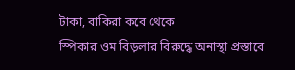টাকা, বাকিরা কবে থেকে
স্পিকার ওম বিড়লার বিরুদ্ধে অনাস্থা প্রস্তাবে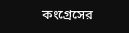কংগ্রেসের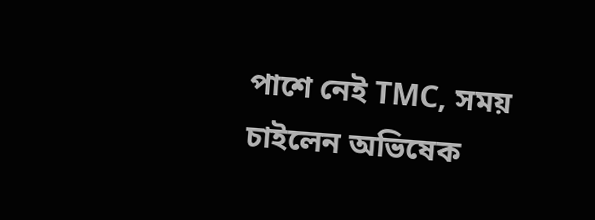পাশে নেই TMC, সময় চাইলেন অভিষেক